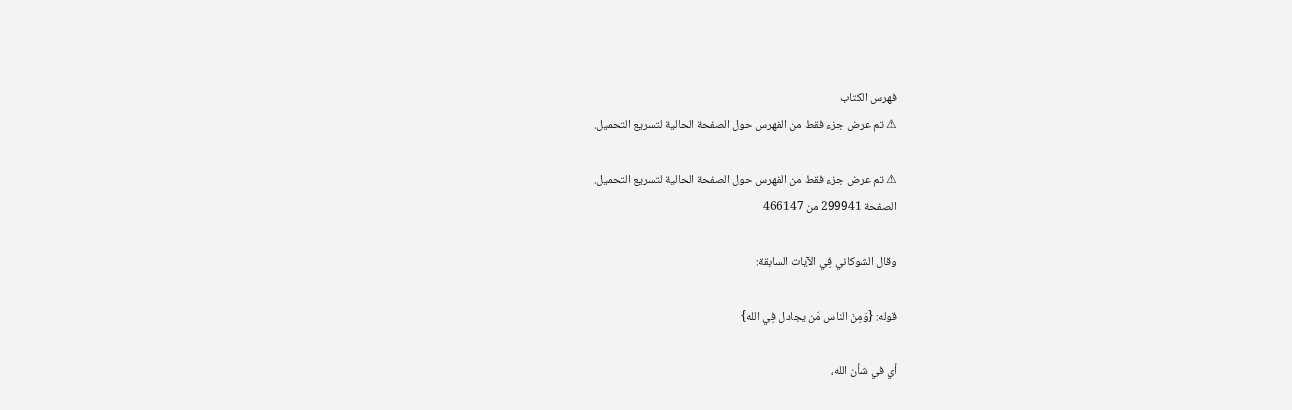فهرس الكتاب
⚠ تم عرض جزء فقط من الفهرس حول الصفحة الحالية لتسريع التحميل.

⚠ تم عرض جزء فقط من الفهرس حول الصفحة الحالية لتسريع التحميل.
الصفحة 299941 من 466147

وقال الشوكاني فِي الآيات السابقة:

قوله: {وَمِنَ الناس مَن يجادل فِي الله}

أي في شأن الله،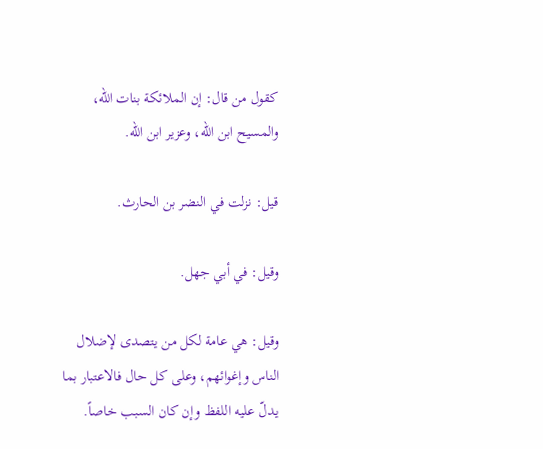كقول من قال: إن الملائكة بنات الله، والمسيح ابن الله، وعزير ابن الله.

قيل: نزلت في النضر بن الحارث.

وقيل: في أبي جهل.

وقيل: هي عامة لكل من يتصدى لإضلال الناس وإغوائهم، وعلى كل حال فالاعتبار بما يدلّ عليه اللفظ وإن كان السبب خاصاً.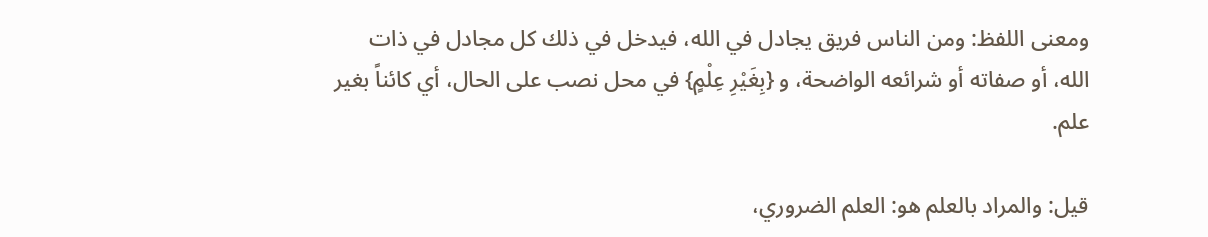ومعنى اللفظ: ومن الناس فريق يجادل في الله، فيدخل في ذلك كل مجادل في ذات الله، أو صفاته أو شرائعه الواضحة، و {بِغَيْرِ عِلْمٍ} في محل نصب على الحال، أي كائناً بغير علم.

قيل: والمراد بالعلم هو: العلم الضروري،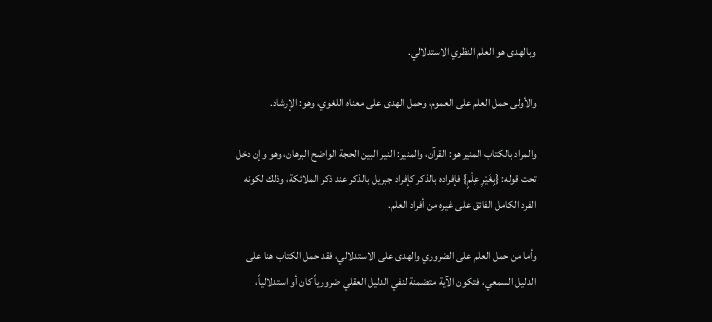وبالهدى هو العلم النظري الاستدلالي.

والأولى حمل العلم على العموم، وحمل الهدى على معناه اللغوي، وهو: الإرشاد.

والمراد بالكتاب المنير هو: القرآن، والمنير: النير البين الحجة الواضح البرهان، وهو وإن دخل تحت قوله: {بِغَيْرِ عِلْمٍ} فإفراده بالذكر كإفراد جبريل بالذكر عند ذكر الملائكة، وذلك لكونه الفرد الكامل الفائق على غيره من أفراد العلم.

وأما من حمل العلم على الضروري والهدى على الاستدلالي، فقد حمل الكتاب هنا على الدليل السمعي، فتكون الآية متضمنة لنفي الدليل العقلي ضرورياً كان أو استدلالياً،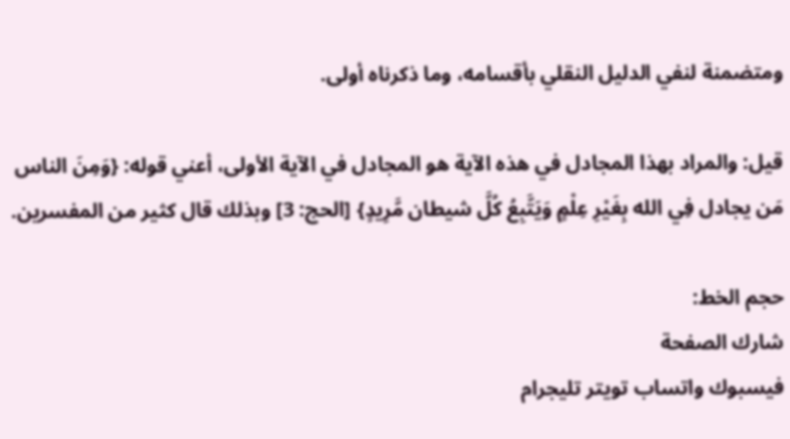ومتضمنة لنفي الدليل النقلي بأقسامه، وما ذكرناه أولى.

قيل: والمراد بهذا المجادل في هذه الآية هو المجادل في الآية الأولى، أعني قوله: {وَمِنَ الناس مَن يجادل فِي الله بِغَيْرِ عِلْمٍ وَيَتَّبِعُ كُلَّ شيطان مَّرِيدٍ} [الحج: 3] وبذلك قال كثير من المفسرين.

حجم الخط:
شارك الصفحة
فيسبوك واتساب تويتر تليجرام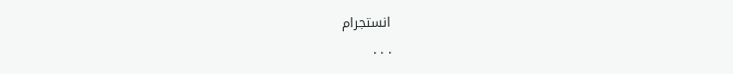انستجرام
. . .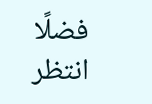فضلًا انتظر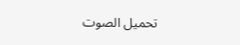تحميل الصوت